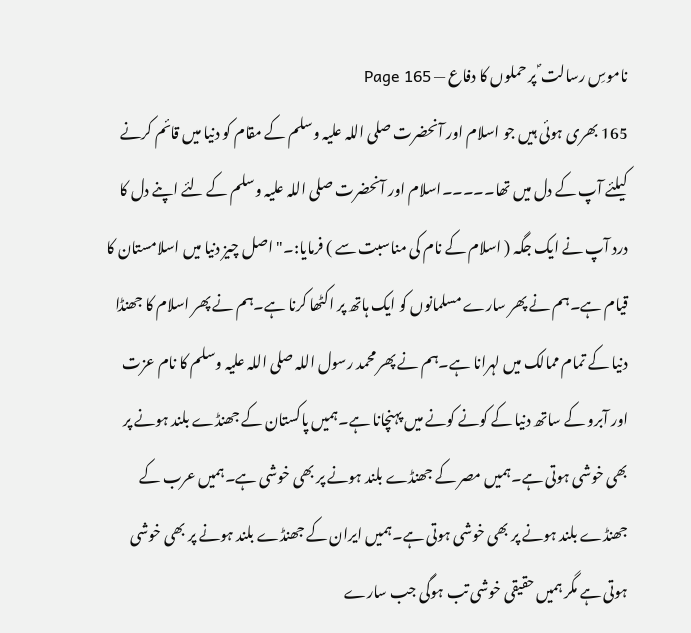ناموسِ رسالت ؐ پر حملوں کا دفاع — Page 165
165 بھری ہوئی ہیں جو اسلام اور آنحضرت صلی اللہ علیہ وسلم کے مقام کو دنیا میں قائم کرنے کیلئے آپ کے دل میں تھا۔۔۔۔۔اسلام اور آنحضرت صلی اللہ علیہ وسلم کے لئے اپنے دل کا درد آپ نے ایک جگہ ( اسلام کے نام کی مناسبت سے ) فرمایا:۔"اصل چیز دنیا میں اسلامستان کا قیام ہے۔ہم نے پھر سارے مسلمانوں کو ایک ہاتھ پر اکٹھا کرنا ہے۔ہم نے پھر اسلام کا جھنڈا دنیا کے تمام ممالک میں لہرانا ہے۔ہم نے پھر محمد رسول اللہ صلی اللہ علیہ وسلم کا نام عزت اور آبرو کے ساتھ دنیا کے کونے کونے میں پہنچانا ہے۔ہمیں پاکستان کے جھنڈے بلند ہونے پر بھی خوشی ہوتی ہے۔ہمیں مصر کے جھنڈے بلند ہونے پر بھی خوشی ہے۔ہمیں عرب کے جھنڈے بلند ہونے پر بھی خوشی ہوتی ہے۔ہمیں ایران کے جھنڈے بلند ہونے پر بھی خوشی ہوتی ہے مگر ہمیں حقیقی خوشی تب ہوگی جب سارے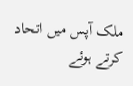ملک آپس میں اتحاد کرتے ہوئے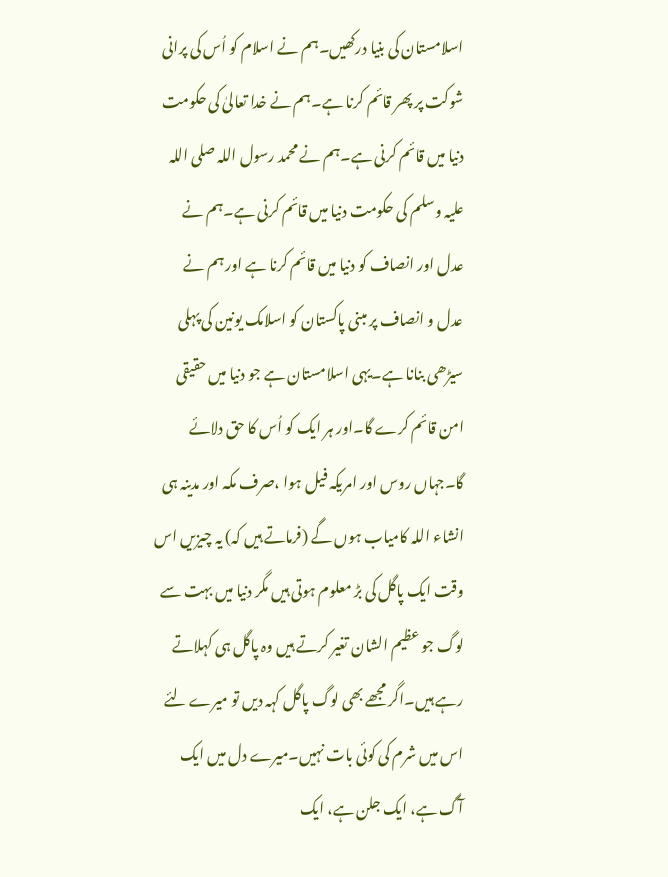اسلامستان کی بنیا درکھیں۔ہم نے اسلام کو اُس کی پرانی شوکت پر پھر قائم کرنا ہے۔ہم نے خدا تعالیٰ کی حکومت دنیا میں قائم کرنی ہے۔ہم نے محمد رسول اللہ صلی اللہ علیہ وسلم کی حکومت دنیا میں قائم کرنی ہے۔ہم نے عدل اور انصاف کو دنیا میں قائم کرنا ہے اور ہم نے عدل و انصاف پر مبنی پاکستان کو اسلامک یونین کی پہلی سیڑھی بنانا ہے۔یہی اسلامستان ہے جو دنیا میں حقیقی امن قائم کرے گا۔اور ہر ایک کو اُس کا حق دلائے گا۔جہاں روس اور امریکہ فیل ہوا ،صرف مکہ اور مدینہ ہی انشاء اللہ کامیاب ہوں گے (فرماتے ہیں کہ) یہ چیزیں اس وقت ایک پاگل کی بڑ معلوم ہوتی ہیں مگر دنیا میں بہت سے لوگ جو عظیم الشان تغیر کرتے ہیں وہ پاگل ہی کہلاتے رہے ہیں۔اگر مجھے بھی لوگ پاگل کہہ دیں تو میرے لئے اس میں شرم کی کوئی بات نہیں۔میرے دل میں ایک آگ ہے، ایک جلن ہے، ایک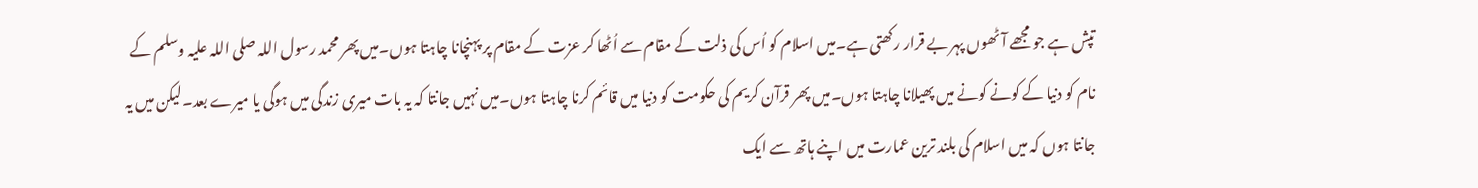تپش ہے جو مجھے آٹھوں پہر بے قرار رکھتی ہے۔میں اسلام کو اُس کی ذلت کے مقام سے اُٹھا کر عزت کے مقام پر پہنچانا چاہتا ہوں۔میں پھر محمد رسول اللہ صلی اللہ علیہ وسلم کے نام کو دنیا کے کونے کونے میں پھیلانا چاہتا ہوں۔میں پھر قرآن کریم کی حکومت کو دنیا میں قائم کرنا چاہتا ہوں۔میں نہیں جانتا کہ یہ بات میری زندگی میں ہوگی یا میرے بعد۔لیکن میں یہ جانتا ہوں کہ میں اسلام کی بلند ترین عمارت میں اپنے ہاتھ سے ایک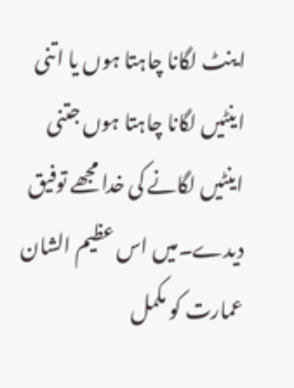اینٹ لگانا چاہتا ہوں یا اتنی اینٹیں لگانا چاہتا ہوں جتنی اینٹیں لگانے کی خدا مجھے توفیق دیدے۔میں اس عظیم الشان عمارت کو مکمل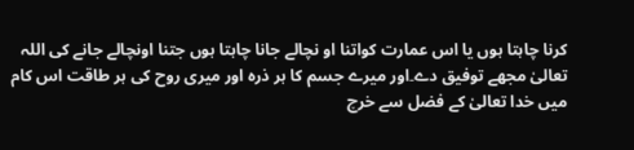کرنا چاہتا ہوں یا اس عمارت کواتنا او نچالے جانا چاہتا ہوں جتنا اونچالے جانے کی اللہ تعالیٰ مجھے توفیق دے۔اور میرے جسم کا ہر ذرہ اور میری روح کی ہر طاقت اس کام میں خدا تعالیٰ کے فضل سے خرچ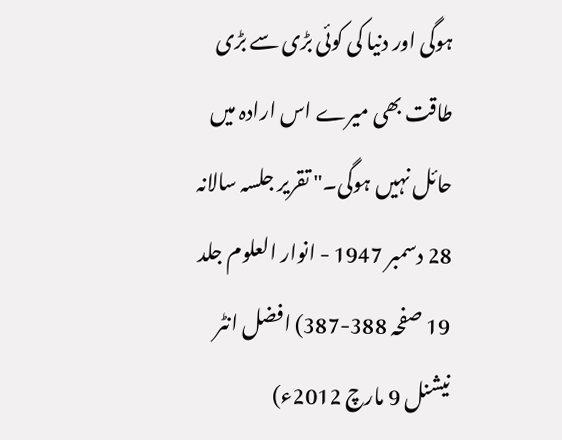ہوگی اور دنیا کی کوئی بڑی سے بڑی طاقت بھی میرے اس ارادہ میں حائل نہیں ہوگی۔" تقریر جلسہ سالانہ 28 دسمبر 1947 - انوار العلوم جلد 19 صفحہ 388-387) افضل انٹر نیشنل 9 مارچ 2012ء)